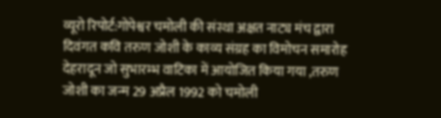व्यूरो रिपोर्ट:गोपेश्वर चमोली की संस्था अक्षत नाट्य मंच द्वारा दिवंगत कवि तरुण जोशी के काव्य संग्रह का विमोचन समारोह देहरादून जो सुभारम्भ वाटिका में आयोजित किया गया ,तरुण जोशी का जन्म 29 अप्रैल 1992 को चमोली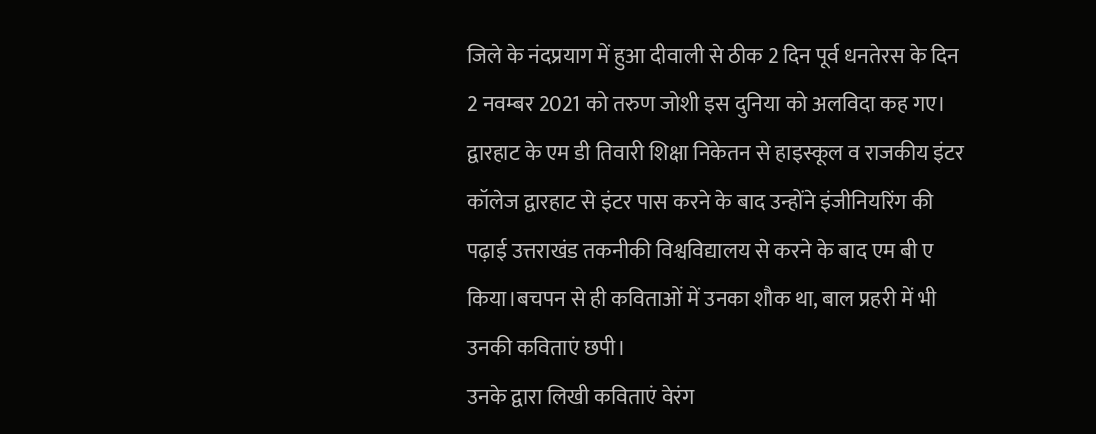जिले के नंदप्रयाग में हुआ दीवाली से ठीक 2 दिन पूर्व धनतेरस के दिन 2 नवम्बर 2021 को तरुण जोशी इस दुनिया को अलविदा कह गए। द्वारहाट के एम डी तिवारी शिक्षा निकेतन से हाइस्कूल व राजकीय इंटर कॉलेज द्वारहाट से इंटर पास करने के बाद उन्होंने इंजीनियरिंग की पढ़ाई उत्तराखंड तकनीकी विश्वविद्यालय से करने के बाद एम बी ए किया।बचपन से ही कविताओं में उनका शौक था, बाल प्रहरी में भी उनकी कविताएं छपी।
उनके द्वारा लिखी कविताएं वेरंग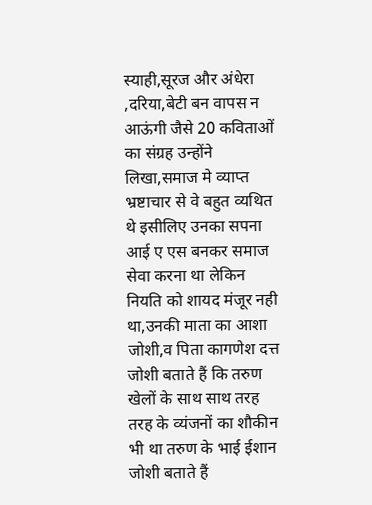स्याही,सूरज और अंधेरा ,दरिया,बेटी बन वापस न आऊंगी जैसे 20 कविताओं का संग्रह उन्होंने लिखा,समाज मे व्याप्त भ्रष्टाचार से वे बहुत व्यथित थे इसीलिए उनका सपना आई ए एस बनकर समाज सेवा करना था लेकिन नियति को शायद मंजूर नही था,उनकी माता का आशा जोशी,व पिता कागणेश दत्त जोशी बताते हैं कि तरुण खेलों के साथ साथ तरह तरह के व्यंजनों का शौकीन भी था तरुण के भाई ईशान जोशी बताते हैं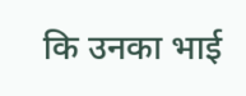कि उनका भाई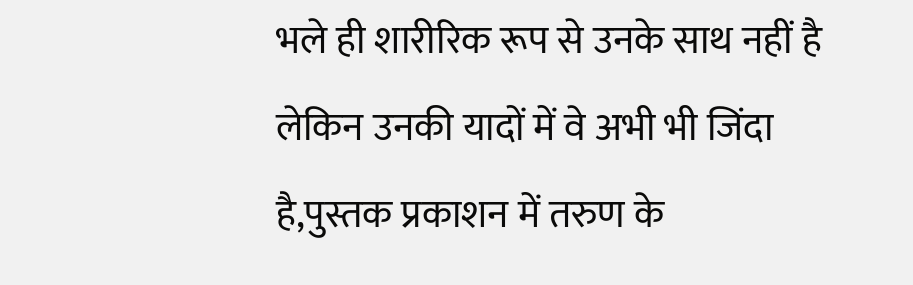भले ही शारीरिक रूप से उनके साथ नहीं है लेकिन उनकी यादों में वे अभी भी जिंदा है,पुस्तक प्रकाशन में तरुण के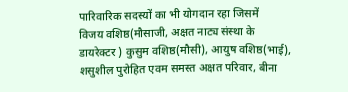पारिवारिक सदस्यों का भी योगदान रहा जिसमें
विजय वशिष्ठ(मौसाजी, अक्षत नाट्य संस्था के डायरेक्टर ) कुसुम वशिष्ठ(मौसी), आयुष वशिष्ठ(भाई), शसुशील पुरोहित एवम समस्त अक्षत परिवार, बीना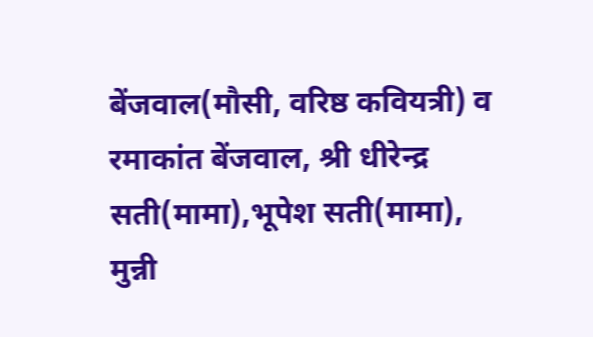बेंजवाल(मौसी, वरिष्ठ कवियत्री) व रमाकांत बेंजवाल, श्री धीरेन्द्र सती(मामा),भूपेश सती(मामा), मुन्नी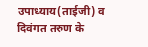उपाध्याय(ताईजी) व दिवंगत तरुण के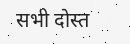सभी दोस्त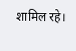शामिल रहे।